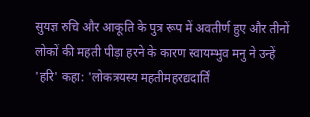सुयज्ञ रुचि और आकूति के पुत्र रूप में अवतीर्ण हुए और तीनों लोकों की महती पीड़ा हरने के कारण स्वायम्भुव मनु ने उन्हें 'हरि' कहा: 'लोकत्रयस्य महतीमहरद्यदार्तिं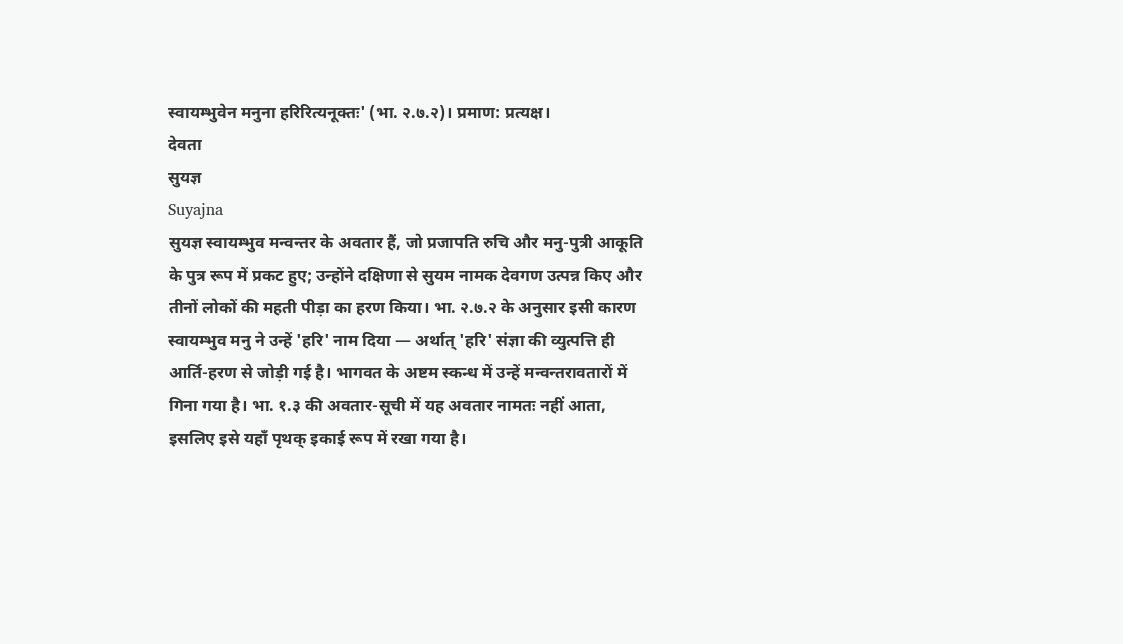स्वायम्भुवेन मनुना हरिरित्यनूक्तः' (भा. २.७.२)। प्रमाण: प्रत्यक्ष।
देवता
सुयज्ञ
Suyajna
सुयज्ञ स्वायम्भुव मन्वन्तर के अवतार हैं, जो प्रजापति रुचि और मनु-पुत्री आकूति के पुत्र रूप में प्रकट हुए; उन्होंने दक्षिणा से सुयम नामक देवगण उत्पन्न किए और तीनों लोकों की महती पीड़ा का हरण किया। भा. २.७.२ के अनुसार इसी कारण स्वायम्भुव मनु ने उन्हें 'हरि' नाम दिया — अर्थात् 'हरि' संज्ञा की व्युत्पत्ति ही आर्ति-हरण से जोड़ी गई है। भागवत के अष्टम स्कन्ध में उन्हें मन्वन्तरावतारों में गिना गया है। भा. १.३ की अवतार-सूची में यह अवतार नामतः नहीं आता, इसलिए इसे यहाँ पृथक् इकाई रूप में रखा गया है।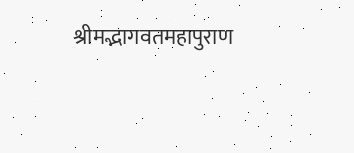श्रीमद्भागवतमहापुराण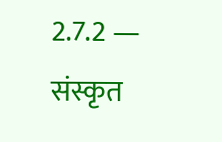2.7.2 — संस्कृत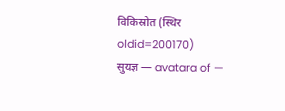विकिस्रोत (स्थिर oldid=200170)
सुयज्ञ — avatara of —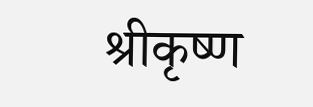श्रीकृष्ण